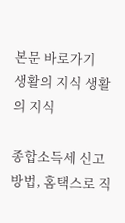본문 바로가기
생활의 지식 생활의 지식

종합소득세 신고방법, 홈택스로 직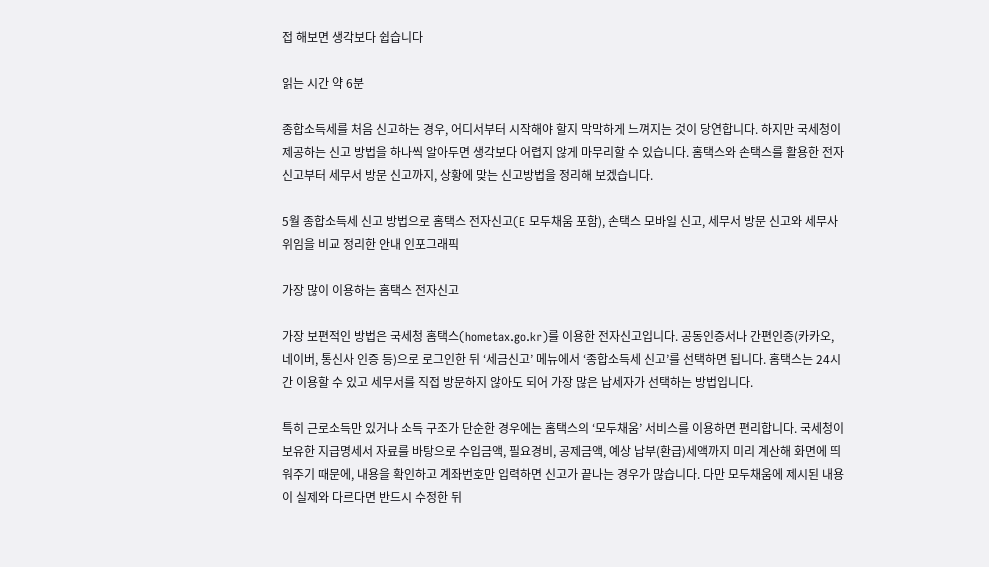접 해보면 생각보다 쉽습니다

읽는 시간 약 6분

종합소득세를 처음 신고하는 경우, 어디서부터 시작해야 할지 막막하게 느껴지는 것이 당연합니다. 하지만 국세청이 제공하는 신고 방법을 하나씩 알아두면 생각보다 어렵지 않게 마무리할 수 있습니다. 홈택스와 손택스를 활용한 전자신고부터 세무서 방문 신고까지, 상황에 맞는 신고방법을 정리해 보겠습니다.

5월 종합소득세 신고 방법으로 홈택스 전자신고(E 모두채움 포함), 손택스 모바일 신고, 세무서 방문 신고와 세무사 위임을 비교 정리한 안내 인포그래픽

가장 많이 이용하는 홈택스 전자신고

가장 보편적인 방법은 국세청 홈택스(hometax.go.kr)를 이용한 전자신고입니다. 공동인증서나 간편인증(카카오, 네이버, 통신사 인증 등)으로 로그인한 뒤 ‘세금신고’ 메뉴에서 ‘종합소득세 신고’를 선택하면 됩니다. 홈택스는 24시간 이용할 수 있고 세무서를 직접 방문하지 않아도 되어 가장 많은 납세자가 선택하는 방법입니다.

특히 근로소득만 있거나 소득 구조가 단순한 경우에는 홈택스의 ‘모두채움’ 서비스를 이용하면 편리합니다. 국세청이 보유한 지급명세서 자료를 바탕으로 수입금액, 필요경비, 공제금액, 예상 납부(환급)세액까지 미리 계산해 화면에 띄워주기 때문에, 내용을 확인하고 계좌번호만 입력하면 신고가 끝나는 경우가 많습니다. 다만 모두채움에 제시된 내용이 실제와 다르다면 반드시 수정한 뒤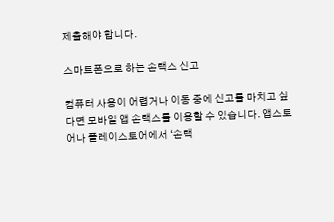제출해야 합니다.

스마트폰으로 하는 손택스 신고

컴퓨터 사용이 어렵거나 이동 중에 신고를 마치고 싶다면 모바일 앱 손택스를 이용할 수 있습니다. 앱스토어나 플레이스토어에서 ‘손택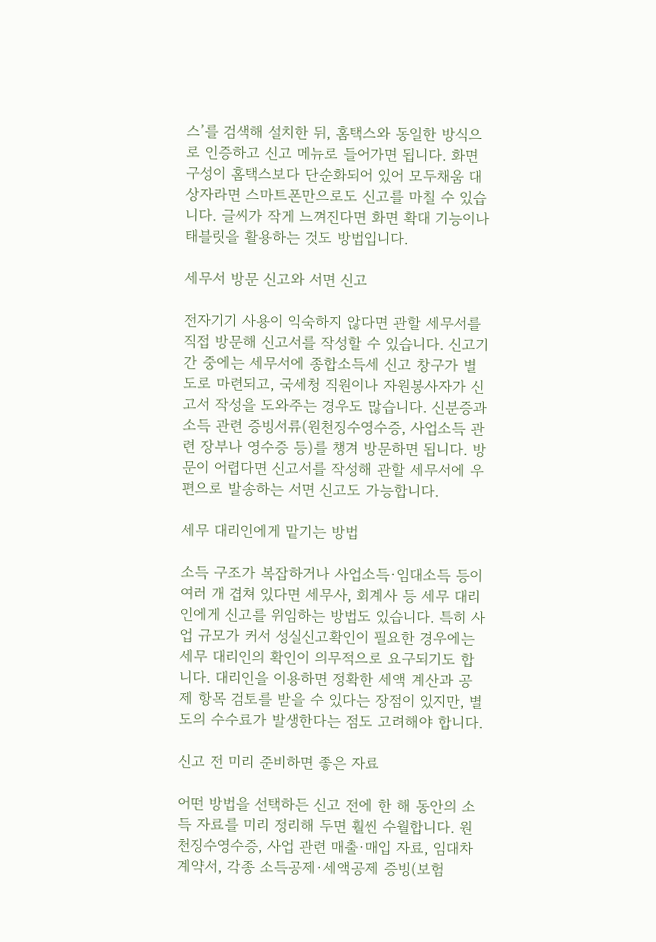스’를 검색해 설치한 뒤, 홈택스와 동일한 방식으로 인증하고 신고 메뉴로 들어가면 됩니다. 화면 구성이 홈택스보다 단순화되어 있어 모두채움 대상자라면 스마트폰만으로도 신고를 마칠 수 있습니다. 글씨가 작게 느껴진다면 화면 확대 기능이나 태블릿을 활용하는 것도 방법입니다.

세무서 방문 신고와 서면 신고

전자기기 사용이 익숙하지 않다면 관할 세무서를 직접 방문해 신고서를 작성할 수 있습니다. 신고기간 중에는 세무서에 종합소득세 신고 창구가 별도로 마련되고, 국세청 직원이나 자원봉사자가 신고서 작성을 도와주는 경우도 많습니다. 신분증과 소득 관련 증빙서류(원천징수영수증, 사업소득 관련 장부나 영수증 등)를 챙겨 방문하면 됩니다. 방문이 어렵다면 신고서를 작성해 관할 세무서에 우편으로 발송하는 서면 신고도 가능합니다.

세무 대리인에게 맡기는 방법

소득 구조가 복잡하거나 사업소득·임대소득 등이 여러 개 겹쳐 있다면 세무사, 회계사 등 세무 대리인에게 신고를 위임하는 방법도 있습니다. 특히 사업 규모가 커서 성실신고확인이 필요한 경우에는 세무 대리인의 확인이 의무적으로 요구되기도 합니다. 대리인을 이용하면 정확한 세액 계산과 공제 항목 검토를 받을 수 있다는 장점이 있지만, 별도의 수수료가 발생한다는 점도 고려해야 합니다.

신고 전 미리 준비하면 좋은 자료

어떤 방법을 선택하든 신고 전에 한 해 동안의 소득 자료를 미리 정리해 두면 훨씬 수월합니다. 원천징수영수증, 사업 관련 매출·매입 자료, 임대차계약서, 각종 소득공제·세액공제 증빙(보험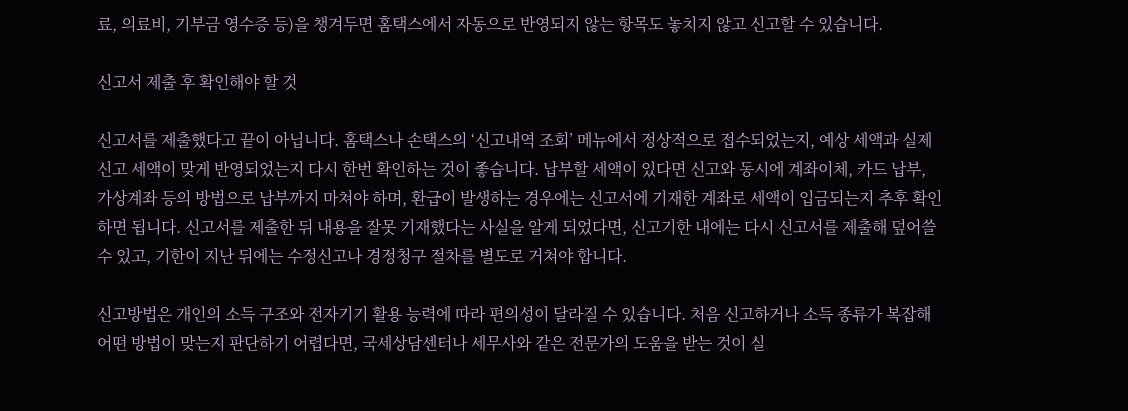료, 의료비, 기부금 영수증 등)을 챙겨두면 홈택스에서 자동으로 반영되지 않는 항목도 놓치지 않고 신고할 수 있습니다.

신고서 제출 후 확인해야 할 것

신고서를 제출했다고 끝이 아닙니다. 홈택스나 손택스의 ‘신고내역 조회’ 메뉴에서 정상적으로 접수되었는지, 예상 세액과 실제 신고 세액이 맞게 반영되었는지 다시 한번 확인하는 것이 좋습니다. 납부할 세액이 있다면 신고와 동시에 계좌이체, 카드 납부, 가상계좌 등의 방법으로 납부까지 마쳐야 하며, 환급이 발생하는 경우에는 신고서에 기재한 계좌로 세액이 입금되는지 추후 확인하면 됩니다. 신고서를 제출한 뒤 내용을 잘못 기재했다는 사실을 알게 되었다면, 신고기한 내에는 다시 신고서를 제출해 덮어쓸 수 있고, 기한이 지난 뒤에는 수정신고나 경정청구 절차를 별도로 거쳐야 합니다.

신고방법은 개인의 소득 구조와 전자기기 활용 능력에 따라 편의성이 달라질 수 있습니다. 처음 신고하거나 소득 종류가 복잡해 어떤 방법이 맞는지 판단하기 어렵다면, 국세상담센터나 세무사와 같은 전문가의 도움을 받는 것이 실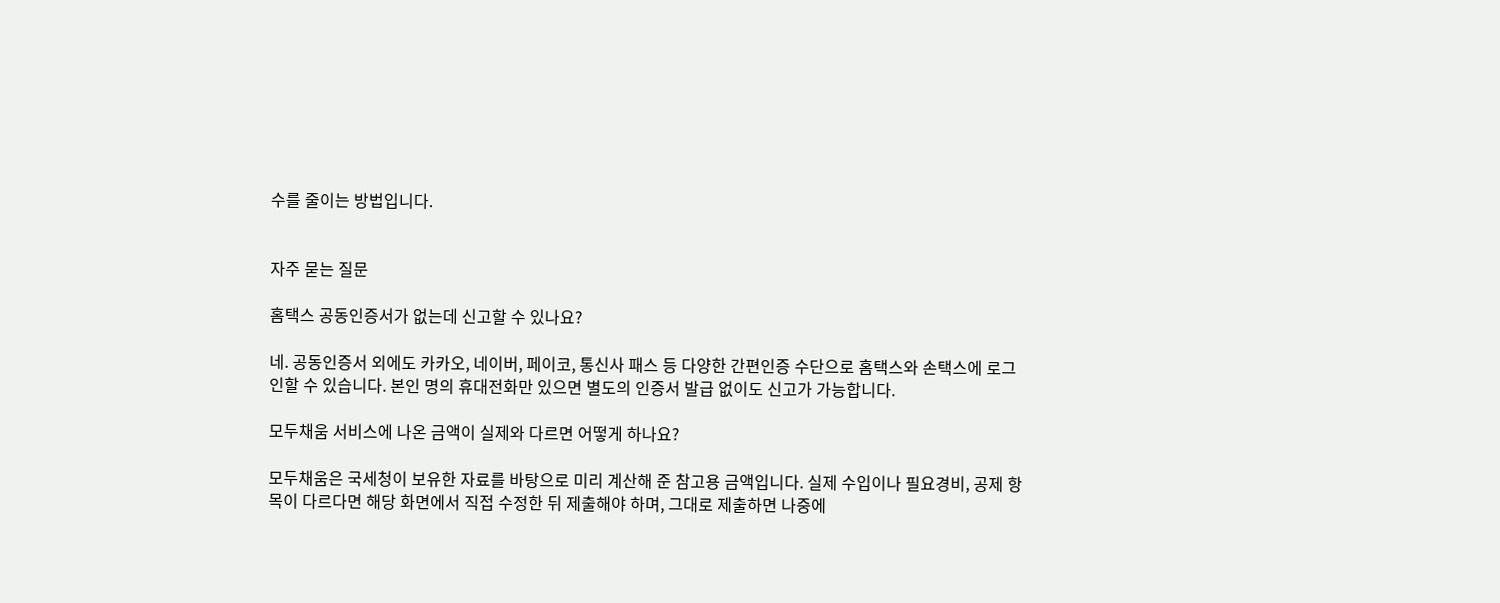수를 줄이는 방법입니다.


자주 묻는 질문

홈택스 공동인증서가 없는데 신고할 수 있나요?

네. 공동인증서 외에도 카카오, 네이버, 페이코, 통신사 패스 등 다양한 간편인증 수단으로 홈택스와 손택스에 로그인할 수 있습니다. 본인 명의 휴대전화만 있으면 별도의 인증서 발급 없이도 신고가 가능합니다.

모두채움 서비스에 나온 금액이 실제와 다르면 어떻게 하나요?

모두채움은 국세청이 보유한 자료를 바탕으로 미리 계산해 준 참고용 금액입니다. 실제 수입이나 필요경비, 공제 항목이 다르다면 해당 화면에서 직접 수정한 뒤 제출해야 하며, 그대로 제출하면 나중에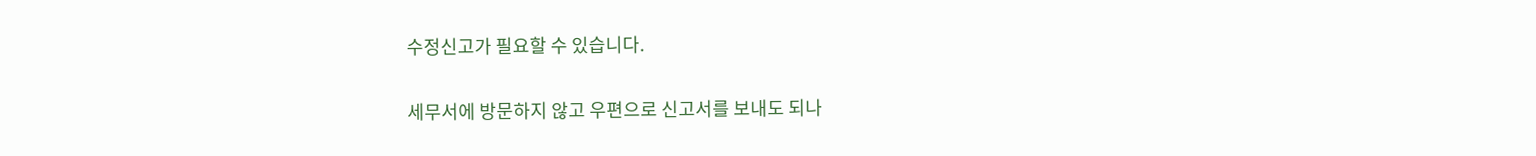수정신고가 필요할 수 있습니다.

세무서에 방문하지 않고 우편으로 신고서를 보내도 되나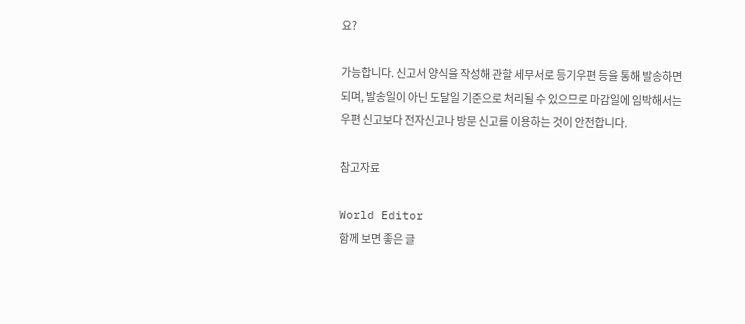요?

가능합니다. 신고서 양식을 작성해 관할 세무서로 등기우편 등을 통해 발송하면 되며, 발송일이 아닌 도달일 기준으로 처리될 수 있으므로 마감일에 임박해서는 우편 신고보다 전자신고나 방문 신고를 이용하는 것이 안전합니다.

참고자료

World Editor
함께 보면 좋은 글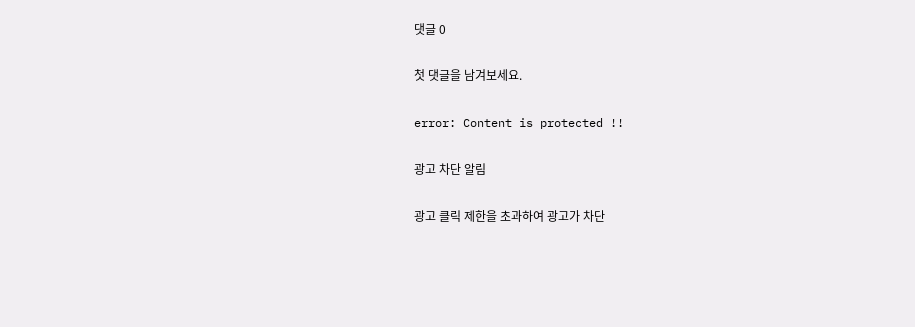댓글 0

첫 댓글을 남겨보세요.

error: Content is protected !!

광고 차단 알림

광고 클릭 제한을 초과하여 광고가 차단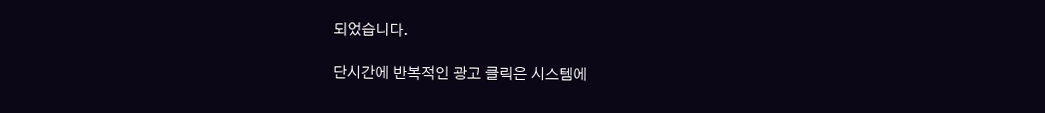되었습니다.

단시간에 반복적인 광고 클릭은 시스템에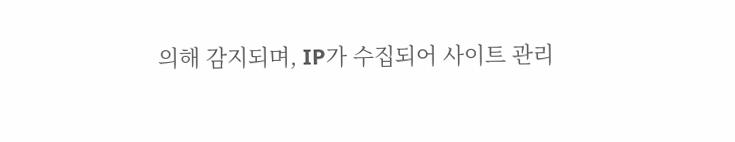의해 감지되며, IP가 수집되어 사이트 관리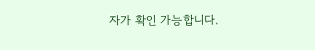자가 확인 가능합니다.